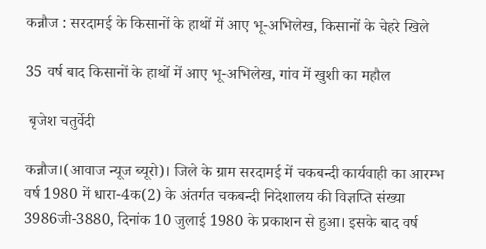कन्नौज : सरदामई के किसानों के हाथों में आए भू-अभिलेख, किसानों के चेहरे खिले

35 वर्ष बाद किसानों के हाथों में आए भू-अभिलेख, गांव में खुशी का महौल

 बृजेश चतुर्वेदी

कन्नौज।(आवाज न्यूज ब्यूरो)। जिले के ग्राम सरदामई में चकबन्दी कार्यवाही का आरम्भ वर्ष 1980 में धारा-4क(2) के अंतर्गत चकबन्दी निदेशालय की विज्ञप्ति संख्या 3986जी-3880, दिनांक 10 जुलाई 1980 के प्रकाशन से हुआ। इसके बाद वर्ष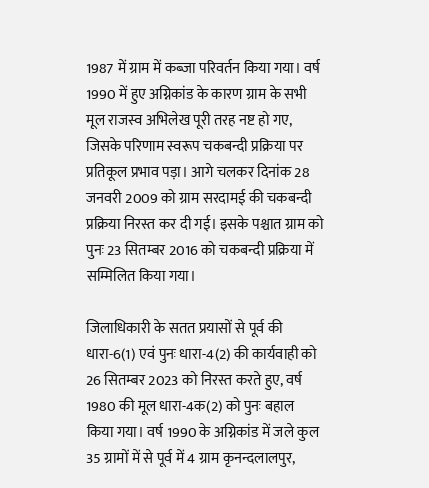1987 में ग्राम में कब्जा परिवर्तन किया गया। वर्ष 1990 में हुए अग्निकांड के कारण ग्राम के सभी मूल राजस्व अभिलेख पूरी तरह नष्ट हो गए, जिसके परिणाम स्वरूप चकबन्दी प्रक्रिया पर प्रतिकूल प्रभाव पड़ा। आगे चलकर दिनांक 28 जनवरी 2009 को ग्राम सरदामई की चकबन्दी प्रक्रिया निरस्त कर दी गई। इसके पश्चात ग्राम को पुनः 23 सितम्बर 2016 को चकबन्दी प्रक्रिया में सम्मिलित किया गया।

जिलाधिकारी के सतत प्रयासों से पूर्व की धारा-6(1) एवं पुनः धारा-4(2) की कार्यवाही को 26 सितम्बर 2023 को निरस्त करते हुए, वर्ष 1980 की मूल धारा-4क(2) को पुनः बहाल किया गया। वर्ष 1990 के अग्निकांड में जले कुल 35 ग्रामों में से पूर्व में 4 ग्राम कृनन्दलालपुर,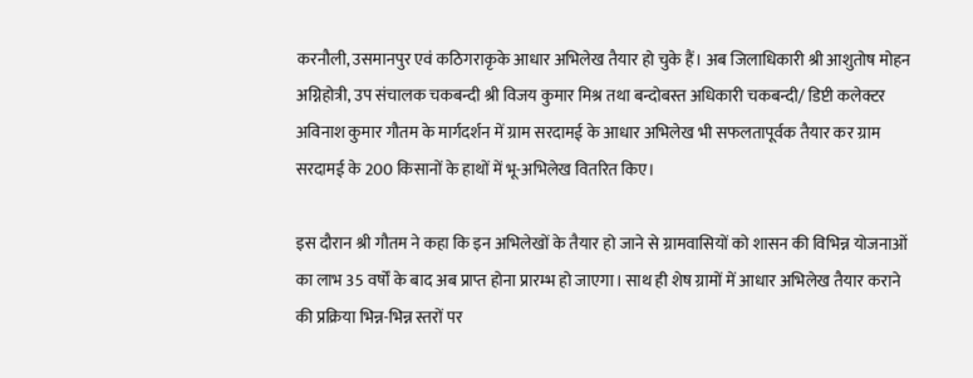करनौली, उसमानपुर एवं कठिगराकृके आधार अभिलेख तैयार हो चुके हैं। अब जिलाधिकारी श्री आशुतोष मोहन अग्निहोत्री, उप संचालक चकबन्दी श्री विजय कुमार मिश्र तथा बन्दोबस्त अधिकारी चकबन्दी/ डिप्टी कलेक्टर अविनाश कुमार गौतम के मार्गदर्शन में ग्राम सरदामई के आधार अभिलेख भी सफलतापूर्वक तैयार कर ग्राम सरदामई के 200 किसानों के हाथों में भू-अभिलेख वितरित किए।

इस दौरान श्री गौतम ने कहा कि इन अभिलेखों के तैयार हो जाने से ग्रामवासियों को शासन की विभिन्न योजनाओं का लाभ 35 वर्षों के बाद अब प्राप्त होना प्रारम्भ हो जाएगा। साथ ही शेष ग्रामों में आधार अभिलेख तैयार कराने की प्रक्रिया भिन्न-भिन्न स्तरों पर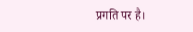प्रगति पर है।